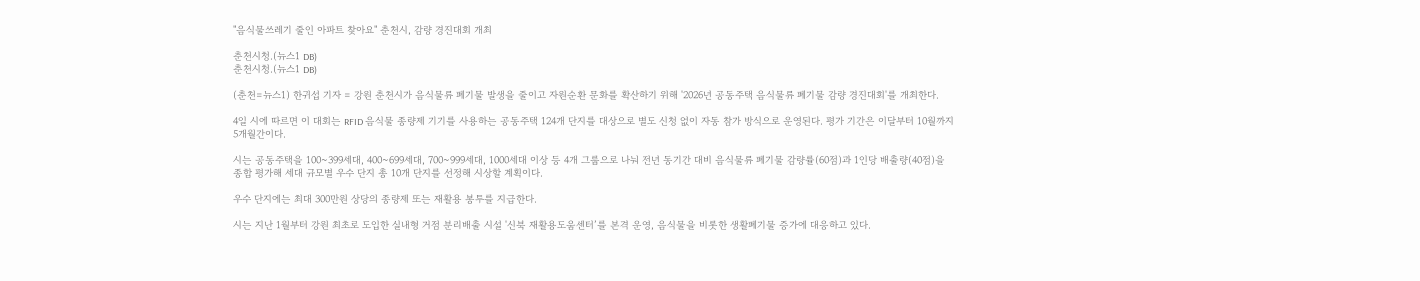"음식물쓰레기 줄인 아파트 찾아요" 춘천시, 감량 경진대회 개최

춘천시청.(뉴스1 DB)
춘천시청.(뉴스1 DB)

(춘천=뉴스1) 한귀섭 기자 = 강원 춘천시가 음식물류 폐기물 발생을 줄이고 자원순환 문화를 확산하기 위해 '2026년 공동주택 음식물류 폐기물 감량 경진대회'를 개최한다.

4일 시에 따르면 이 대회는 RFID 음식물 종량제 기기를 사용하는 공동주택 124개 단지를 대상으로 별도 신청 없이 자동 참가 방식으로 운영된다. 평가 기간은 이달부터 10월까지 5개월간이다.

시는 공동주택을 100~399세대, 400~699세대, 700~999세대, 1000세대 이상 등 4개 그룹으로 나눠 전년 동기간 대비 음식물류 폐기물 감량률(60점)과 1인당 배출량(40점)을 종합 평가해 세대 규모별 우수 단지 총 10개 단지를 선정해 시상할 계획이다.

우수 단지에는 최대 300만원 상당의 종량제 또는 재활용 봉투를 지급한다.

시는 지난 1월부터 강원 최초로 도입한 실내형 거점 분리배출 시설 '신북 재활용도움센터’를 본격 운영, 음식물을 비롯한 생활폐기물 증가에 대응하고 있다.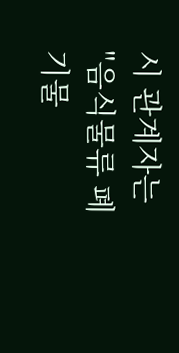시 관계자는 "음식물류 폐기물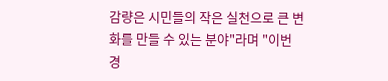감량은 시민들의 작은 실천으로 큰 변화를 만들 수 있는 분야"라며 "이번 경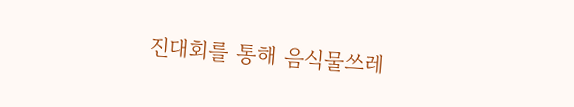진대회를 통해 음식물쓰레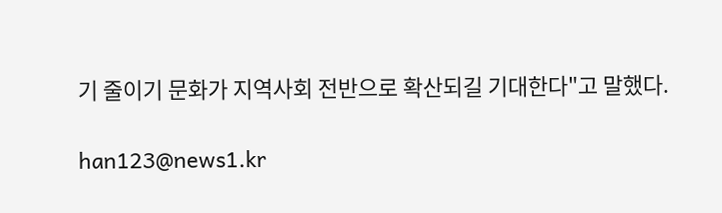기 줄이기 문화가 지역사회 전반으로 확산되길 기대한다"고 말했다.

han123@news1.kr